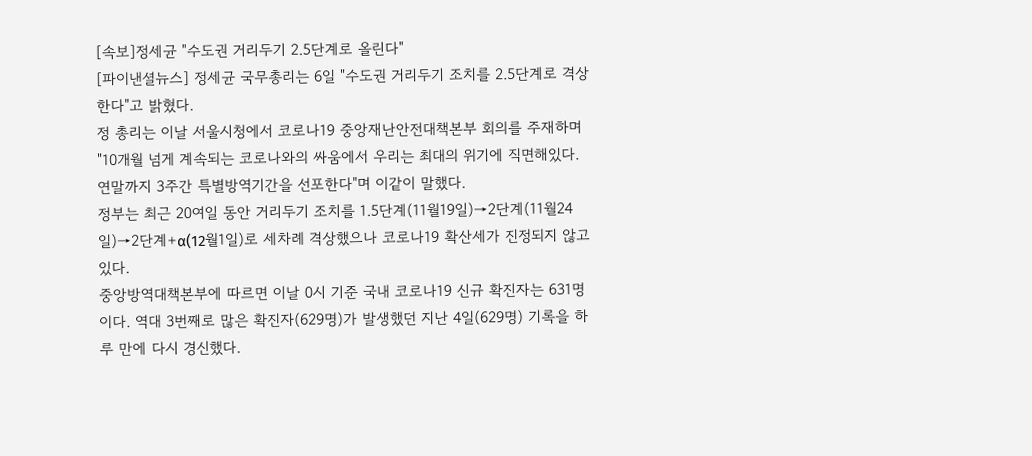[속보]정세균 "수도권 거리두기 2.5단계로 올린다"
[파이낸셜뉴스] 정세균 국무총리는 6일 "수도권 거리두기 조치를 2.5단계로 격상한다"고 밝혔다.
정 총리는 이날 서울시청에서 코로나19 중앙재난안전대책본부 회의를 주재하며 "10개월 넘게 계속되는 코로나와의 싸움에서 우리는 최대의 위기에 직면해있다. 연말까지 3주간 특별방역기간을 선포한다"며 이같이 말했다.
정부는 최근 20여일 동안 거리두기 조치를 1.5단계(11월19일)→2단계(11월24일)→2단계+α(12월1일)로 세차례 격상했으나 코로나19 확산세가 진정되지 않고 있다.
중앙방역대책본부에 따르면 이날 0시 기준 국내 코로나19 신규 확진자는 631명이다. 역대 3번째로 많은 확진자(629명)가 발생했던 지난 4일(629명) 기록을 하루 만에 다시 경신했다.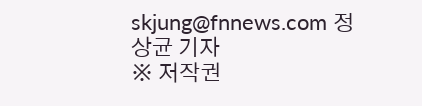skjung@fnnews.com 정상균 기자
※ 저작권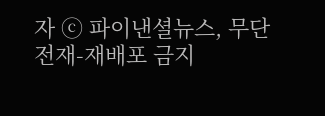자 ⓒ 파이낸셜뉴스, 무단전재-재배포 금지